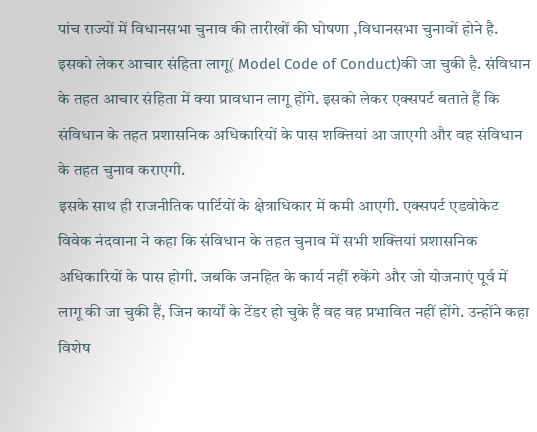पांच राज्यों में विधानसभा चुनाव की तारीखों की घोषणा ,विधानसभा चुनावों होने है. इसको लेकर आचार संहिता लागू( Model Code of Conduct)की जा चुकी है. संविधान के तहत आचार संहिता में क्या प्रावधान लागू होंगे. इसको लेकर एक्सपर्ट बताते हैं कि संविधान के तहत प्रशासनिक अधिकारियों के पास शक्तियां आ जाएगी और वह संविधान के तहत चुनाव कराएगी.
इसके साथ ही राजनीतिक पार्टियों के क्षेत्राधिकार में कमी आएगी. एक्सपर्ट एडवोकेट विवेक नंदवाना ने कहा कि संविधान के तहत चुनाव में सभी शक्तियां प्रशासनिक अधिकारियों के पास होगी. जबकि जनहित के कार्य नहीं रुकेंगे और जो योजनाएं पूर्व में लागू की जा चुकी हैं, जिन कार्यों के टेंडर हो चुके हैं वह वह प्रभावित नहीं होंगे. उन्होंने कहा विशेष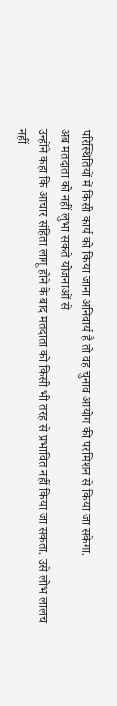परिस्थितियों में किसी कार्य को किया जाना अनिवार्य है तो वह चुनाव आयोग की परमिशन से किया जा सकेगा.
अब मतदाता को नहीं लुभा सकते योजनाओं से
उन्होंने कहा कि आचार संहिता लागू होने के बाद मतदाता को किसी भी तरह से प्रभावित नहीं किया जा सकता. उसे लोभ लालच नहीं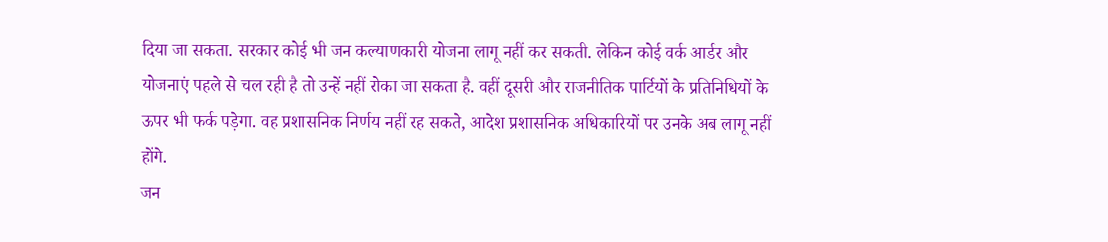दिया जा सकता. सरकार कोई भी जन कल्याणकारी योजना लागू नहीं कर सकती. लेकिन कोई वर्क आर्डर और योजनाएं पहले से चल रही है तो उन्हें नहीं रोका जा सकता है. वहीं दूसरी और राजनीतिक पार्टियों के प्रतिनिधियों के ऊपर भी फर्क पड़ेगा. वह प्रशासनिक निर्णय नहीं रह सकते, आदेश प्रशासनिक अधिकारियों पर उनके अब लागू नहीं होंगे.
जन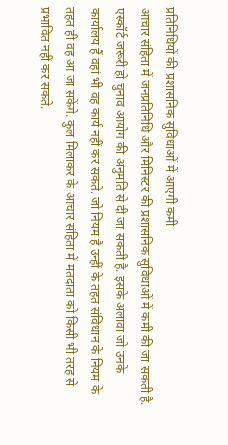प्रतिनिधियों की प्रशासनिक सुविधाओं में आएगी कमी
आचार संहिता में जनप्रतिनिधि और मिनिस्टर की प्रशासनिक सुविधाओं में कमी की जा सकती है. एस्कॉर्ट जरूरी हो चुनाव आयोग की अनुमति से दी जा सकती है. इसके अलावा जो उनके कार्यालय हैं वहां भी वह कार्य नहीं कर सकते. जो नियम है उन्हीं के तहत संविधान के नियम के तहत ही वह आ जा सकेंगे. कुल मिलाकर के आचार संहिता में मतदाता को किसी भी तरह से प्रभावित नहीं कर सकते.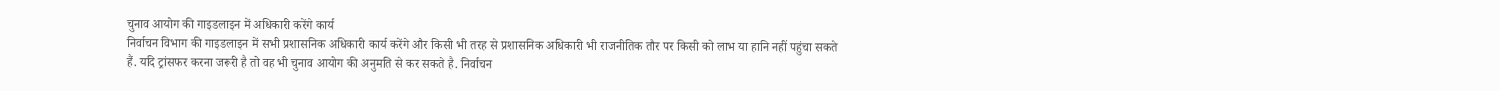चुनाव आयोग की गाइडलाइन में अधिकारी करेंगे कार्य
निर्वाचन विभाग की गाइडलाइन में सभी प्रशासनिक अधिकारी कार्य करेंगे और किसी भी तरह से प्रशासनिक अधिकारी भी राजनीतिक तौर पर किसी को लाभ या हानि नहीं पहुंचा सकते हैं. यदि ट्रांसफर करना जरूरी है तो वह भी चुनाव आयोग की अनुमति से कर सकते है. निर्वाचन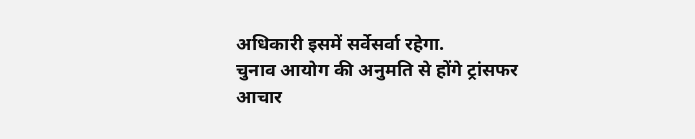अधिकारी इसमें सर्वेसर्वा रहेगा.
चुनाव आयोग की अनुमति से होंगे ट्रांसफर
आचार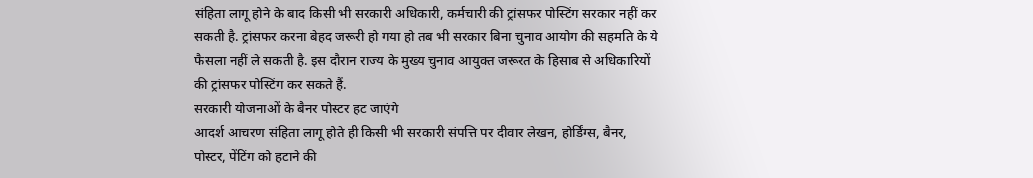संहिता लागू होने के बाद किसी भी सरकारी अधिकारी, कर्मचारी की ट्रांसफर पोस्टिंग सरकार नहीं कर सकती है. ट्रांसफर करना बेहद जरूरी हो गया हो तब भी सरकार बिना चुनाव आयोग की सहमति के ये फैसला नहीं ले सकती है. इस दौरान राज्य के मुख्य चुनाव आयुक्त जरूरत के हिसाब से अधिकारियों की ट्रांसफर पोस्टिंग कर सकते हैं.
सरकारी योजनाओं के बैनर पोस्टर हट जाएंगे
आदर्श आचरण संहिता लागू होते ही किसी भी सरकारी संपत्ति पर दीवार लेखन, होर्डिंग्स, बैनर, पोस्टर, पेंटिंग को हटाने की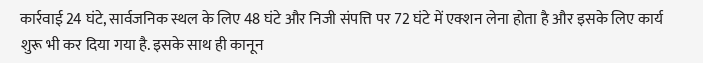कार्रवाई 24 घंटे, सार्वजनिक स्थल के लिए 48 घंटे और निजी संपत्ति पर 72 घंटे में एक्शन लेना होता है और इसके लिए कार्य शुरू भी कर दिया गया है. इसके साथ ही कानून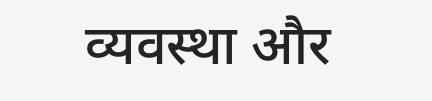व्यवस्था और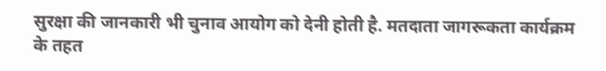सुरक्षा की जानकारी भी चुनाव आयोग को देनी होती है. मतदाता जागरूकता कार्यक्रम के तहत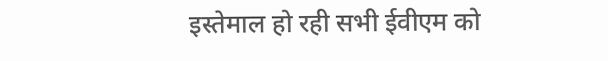इस्तेमाल हो रही सभी ईवीएम को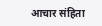आचार संहिता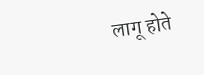लागू होते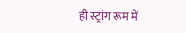ही स्ट्रांग रूम में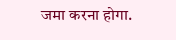जमा करना होगा.